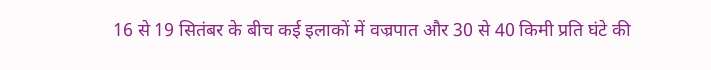16 से 19 सितंबर के बीच कई इलाकों में वज्रपात और 30 से 40 किमी प्रति घंटे की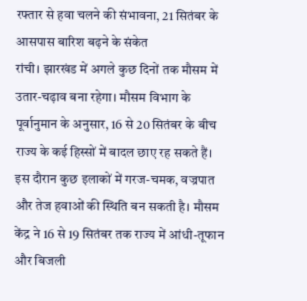रफ्तार से हवा चलने की संभावना, 21 सितंबर के आसपास बारिश बढ़ने के संकेत
रांची। झारखंड में अगले कुछ दिनों तक मौसम में उतार-चढ़ाव बना रहेगा। मौसम विभाग के पूर्वानुमान के अनुसार, 16 से 20 सितंबर के बीच राज्य के कई हिस्सों में बादल छाए रह सकते हैं। इस दौरान कुछ इलाकों में गरज-चमक, वज्रपात और तेज हवाओं की स्थिति बन सकती है। मौसम केंद्र ने 16 से 19 सितंबर तक राज्य में आंधी-तूफान और बिजली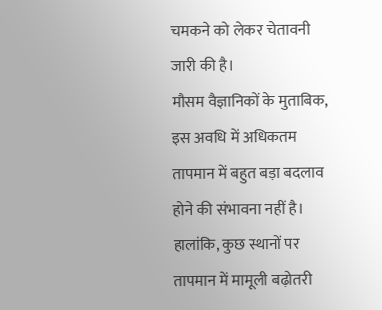चमकने को लेकर चेतावनी जारी की है।
मौसम वैज्ञानिकों के मुताबिक, इस अवधि में अधिकतम तापमान में बहुत बड़ा बदलाव होने की संभावना नहीं है। हालांकि, कुछ स्थानों पर तापमान में मामूली बढ़ोतरी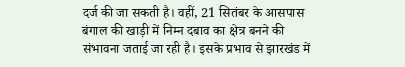दर्ज की जा सकती है। वहीं, 21 सितंबर के आसपास बंगाल की खाड़ी में निम्न दबाव का क्षेत्र बनने की संभावना जताई जा रही है। इसके प्रभाव से झारखंड में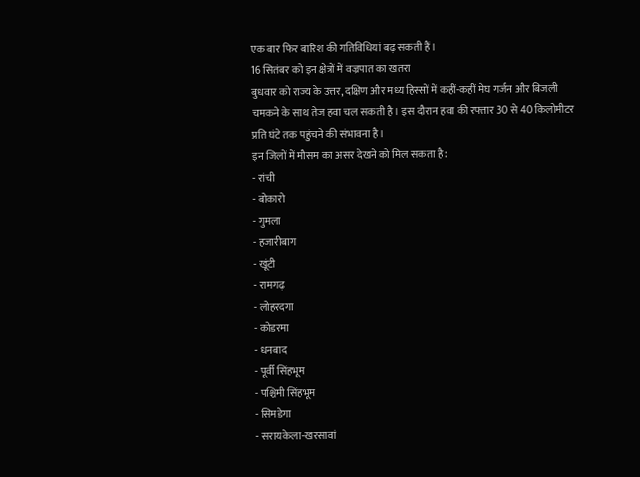एक बार फिर बारिश की गतिविधियां बढ़ सकती हैं।
16 सितंबर को इन क्षेत्रों में वज्रपात का खतरा
बुधवार को राज्य के उत्तर, दक्षिण और मध्य हिस्सों में कहीं-कहीं मेघ गर्जन और बिजली चमकने के साथ तेज हवा चल सकती है। इस दौरान हवा की रफ्तार 30 से 40 किलोमीटर प्रति घंटे तक पहुंचने की संभावना है।
इन जिलों में मौसम का असर देखने को मिल सकता है:
- रांची
- बोकारो
- गुमला
- हजारीबाग
- खूंटी
- रामगढ़
- लोहरदगा
- कोडरमा
- धनबाद
- पूर्वी सिंहभूम
- पश्चिमी सिंहभूम
- सिमडेगा
- सरायकेला-खरसावां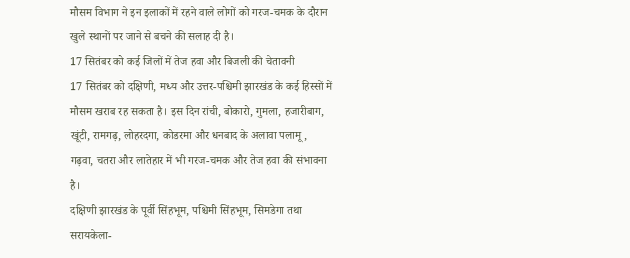मौसम विभाग ने इन इलाकों में रहने वाले लोगों को गरज-चमक के दौरान खुले स्थानों पर जाने से बचने की सलाह दी है।
17 सितंबर को कई जिलों में तेज हवा और बिजली की चेतावनी
17 सितंबर को दक्षिणी, मध्य और उत्तर-पश्चिमी झारखंड के कई हिस्सों में मौसम खराब रह सकता है। इस दिन रांची, बोकारो, गुमला, हजारीबाग, खूंटी, रामगढ़, लोहरदगा, कोडरमा और धनबाद के अलावा पलामू, गढ़वा, चतरा और लातेहार में भी गरज-चमक और तेज हवा की संभावना है।
दक्षिणी झारखंड के पूर्वी सिंहभूम, पश्चिमी सिंहभूम, सिमडेगा तथा सरायकेला-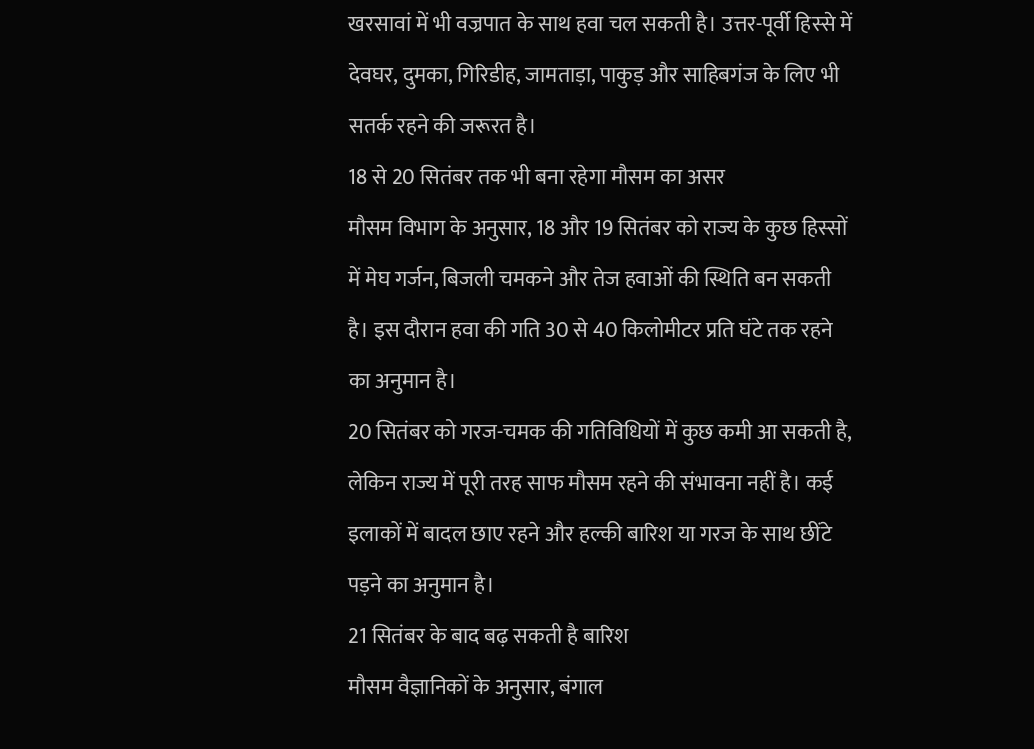खरसावां में भी वज्रपात के साथ हवा चल सकती है। उत्तर-पूर्वी हिस्से में देवघर, दुमका, गिरिडीह, जामताड़ा, पाकुड़ और साहिबगंज के लिए भी सतर्क रहने की जरूरत है।
18 से 20 सितंबर तक भी बना रहेगा मौसम का असर
मौसम विभाग के अनुसार, 18 और 19 सितंबर को राज्य के कुछ हिस्सों में मेघ गर्जन, बिजली चमकने और तेज हवाओं की स्थिति बन सकती है। इस दौरान हवा की गति 30 से 40 किलोमीटर प्रति घंटे तक रहने का अनुमान है।
20 सितंबर को गरज-चमक की गतिविधियों में कुछ कमी आ सकती है, लेकिन राज्य में पूरी तरह साफ मौसम रहने की संभावना नहीं है। कई इलाकों में बादल छाए रहने और हल्की बारिश या गरज के साथ छींटे पड़ने का अनुमान है।
21 सितंबर के बाद बढ़ सकती है बारिश
मौसम वैज्ञानिकों के अनुसार, बंगाल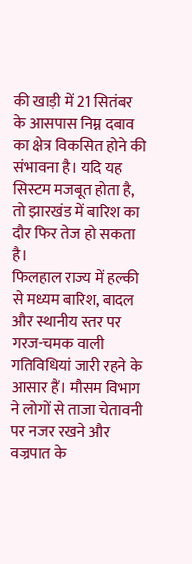की खाड़ी में 21 सितंबर के आसपास निम्न दबाव का क्षेत्र विकसित होने की संभावना है। यदि यह सिस्टम मजबूत होता है, तो झारखंड में बारिश का दौर फिर तेज हो सकता है।
फिलहाल राज्य में हल्की से मध्यम बारिश, बादल और स्थानीय स्तर पर गरज-चमक वाली गतिविधियां जारी रहने के आसार हैं। मौसम विभाग ने लोगों से ताजा चेतावनी पर नजर रखने और वज्रपात के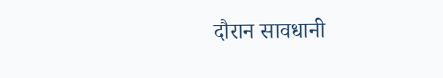दौरान सावधानी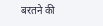बरतने की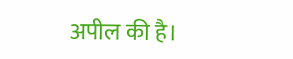अपील की है।